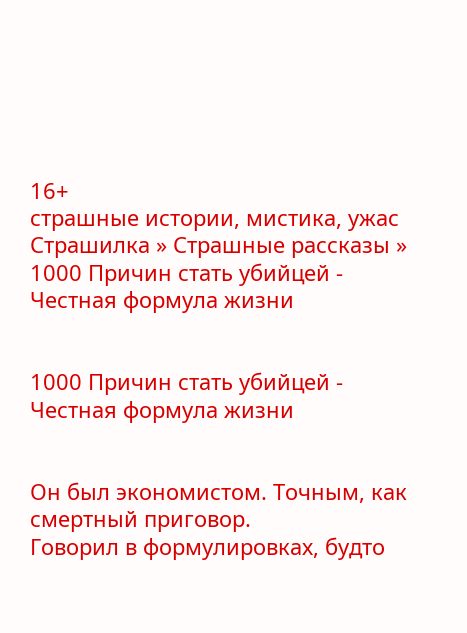16+
страшные истории, мистика, ужас
Страшилка » Страшные рассказы » 1000 Причин стать убийцей - Честная формула жизни


1000 Причин стать убийцей - Честная формула жизни


Он был экономистом. Точным, как смертный приговор.
Говорил в формулировках, будто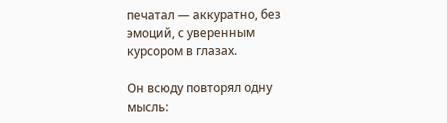печатал — аккуратно, без эмоций, с уверенным курсором в глазах.

Он всюду повторял одну мысль: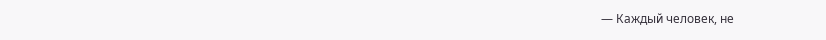— Каждый человек, не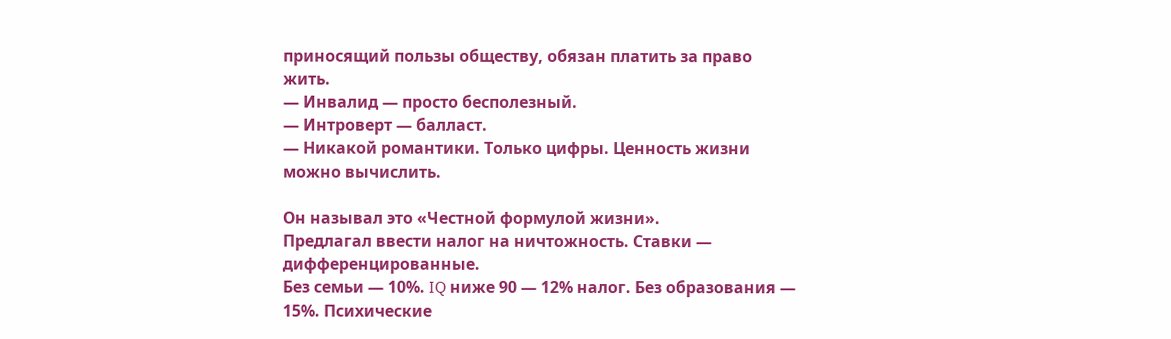приносящий пользы обществу, обязан платить за право жить.
— Инвалид — просто бесполезный.
— Интроверт — балласт.
— Никакой романтики. Только цифры. Ценность жизни можно вычислить.

Он называл это «Честной формулой жизни».
Предлагал ввести налог на ничтожность. Ставки — дифференцированные.
Без семьи — 10%. IQ ниже 90 — 12% налог. Без образования — 15%. Психические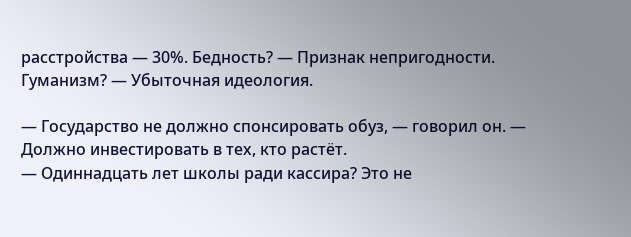расстройства — 30%. Бедность? — Признак непригодности.
Гуманизм? — Убыточная идеология.

— Государство не должно спонсировать обуз, — говорил он. — Должно инвестировать в тех, кто растёт.
— Одиннадцать лет школы ради кассира? Это не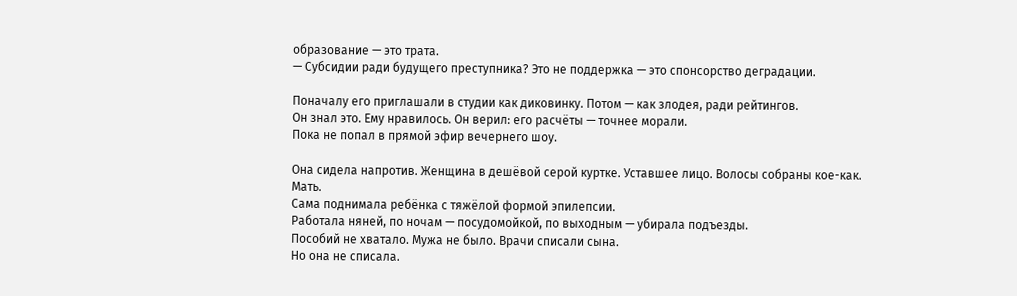образование — это трата.
— Субсидии ради будущего преступника? Это не поддержка — это спонсорство деградации.

Поначалу его приглашали в студии как диковинку. Потом — как злодея, ради рейтингов.
Он знал это. Ему нравилось. Он верил: его расчёты — точнее морали.
Пока не попал в прямой эфир вечернего шоу.

Она сидела напротив. Женщина в дешёвой серой куртке. Уставшее лицо. Волосы собраны кое-как.
Мать.
Сама поднимала ребёнка с тяжёлой формой эпилепсии.
Работала няней, по ночам — посудомойкой, по выходным — убирала подъезды.
Пособий не хватало. Мужа не было. Врачи списали сына.
Но она не списала.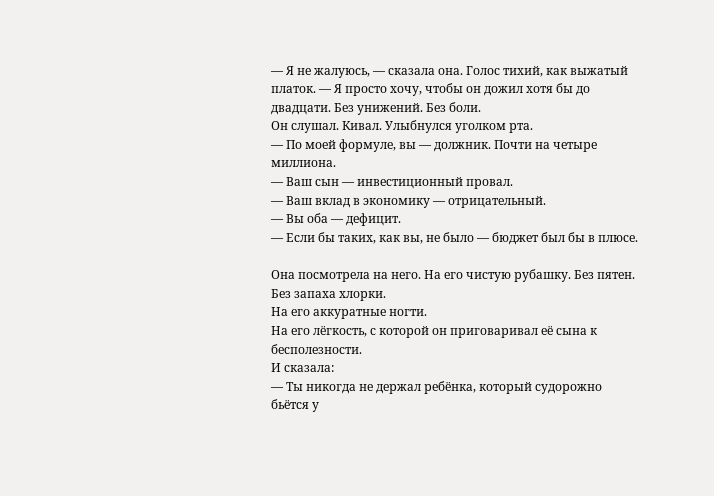— Я не жалуюсь, — сказала она. Голос тихий, как выжатый платок. — Я просто хочу, чтобы он дожил хотя бы до двадцати. Без унижений. Без боли.
Он слушал. Кивал. Улыбнулся уголком рта.
— По моей формуле, вы — должник. Почти на четыре миллиона.
— Ваш сын — инвестиционный провал.
— Ваш вклад в экономику — отрицательный.
— Вы оба — дефицит.
— Если бы таких, как вы, не было — бюджет был бы в плюсе.

Она посмотрела на него. На его чистую рубашку. Без пятен. Без запаха хлорки.
На его аккуратные ногти.
На его лёгкость, с которой он приговаривал её сына к бесполезности.
И сказала:
— Ты никогда не держал ребёнка, который судорожно бьётся у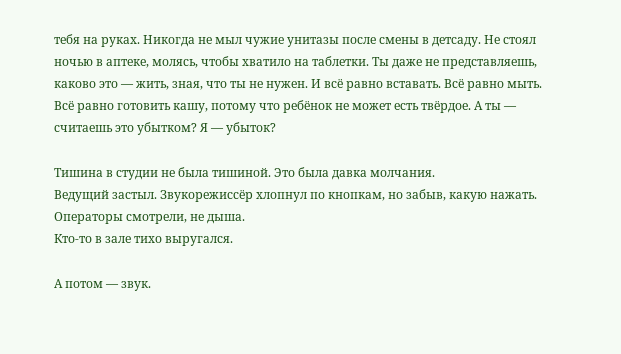тебя на руках. Никогда не мыл чужие унитазы после смены в детсаду. Не стоял ночью в аптеке, молясь, чтобы хватило на таблетки. Ты даже не представляешь, каково это — жить, зная, что ты не нужен. И всё равно вставать. Всё равно мыть. Всё равно готовить кашу, потому что ребёнок не может есть твёрдое. А ты — считаешь это убытком? Я — убыток?

Тишина в студии не была тишиной. Это была давка молчания.
Ведущий застыл. Звукорежиссёр хлопнул по кнопкам, но забыв, какую нажать.
Операторы смотрели, не дыша.
Кто-то в зале тихо выругался.

А потом — звук.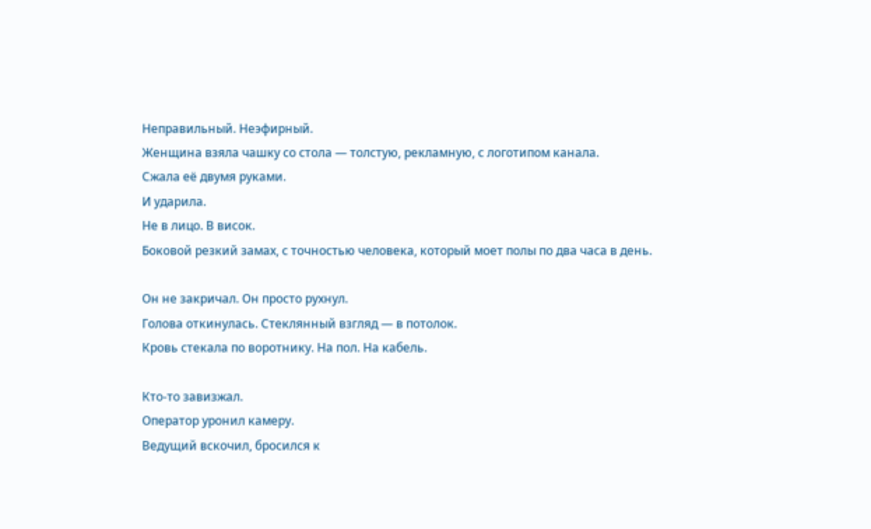Неправильный. Неэфирный.
Женщина взяла чашку со стола — толстую, рекламную, с логотипом канала.
Сжала её двумя руками.
И ударила.
Не в лицо. В висок.
Боковой резкий замах, с точностью человека, который моет полы по два часа в день.

Он не закричал. Он просто рухнул.
Голова откинулась. Стеклянный взгляд — в потолок.
Кровь стекала по воротнику. На пол. На кабель.

Кто-то завизжал.
Оператор уронил камеру.
Ведущий вскочил, бросился к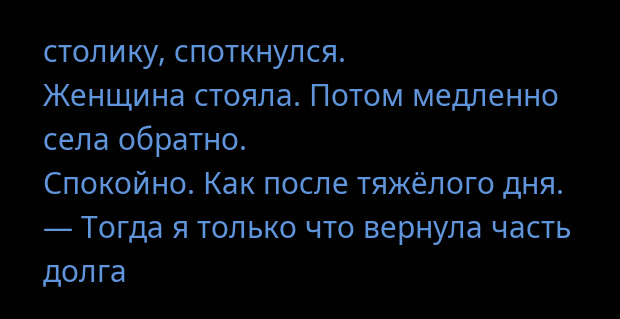столику, споткнулся.
Женщина стояла. Потом медленно села обратно.
Спокойно. Как после тяжёлого дня.
— Тогда я только что вернула часть долга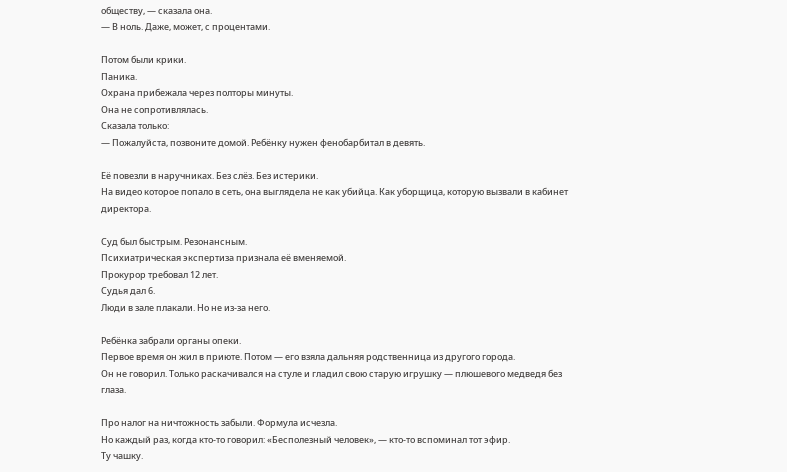обществу, — сказала она.
— В ноль. Даже, может, с процентами.

Потом были крики.
Паника.
Охрана прибежала через полторы минуты.
Она не сопротивлялась.
Сказала только:
— Пожалуйста, позвоните домой. Ребёнку нужен фенобарбитал в девять.

Её повезли в наручниках. Без слёз. Без истерики.
На видео которое попало в сеть, она выглядела не как убийца. Как уборщица, которую вызвали в кабинет директора.

Суд был быстрым. Резонансным.
Психиатрическая экспертиза признала её вменяемой.
Прокурор требовал 12 лет.
Судья дал 6.
Люди в зале плакали. Но не из-за него.

Ребёнка забрали органы опеки.
Первое время он жил в приюте. Потом — его взяла дальняя родственница из другого города.
Он не говорил. Только раскачивался на стуле и гладил свою старую игрушку — плюшевого медведя без глаза.

Про налог на ничтожность забыли. Формула исчезла.
Но каждый раз, когда кто-то говорил: «Бесполезный человек», — кто-то вспоминал тот эфир.
Ту чашку.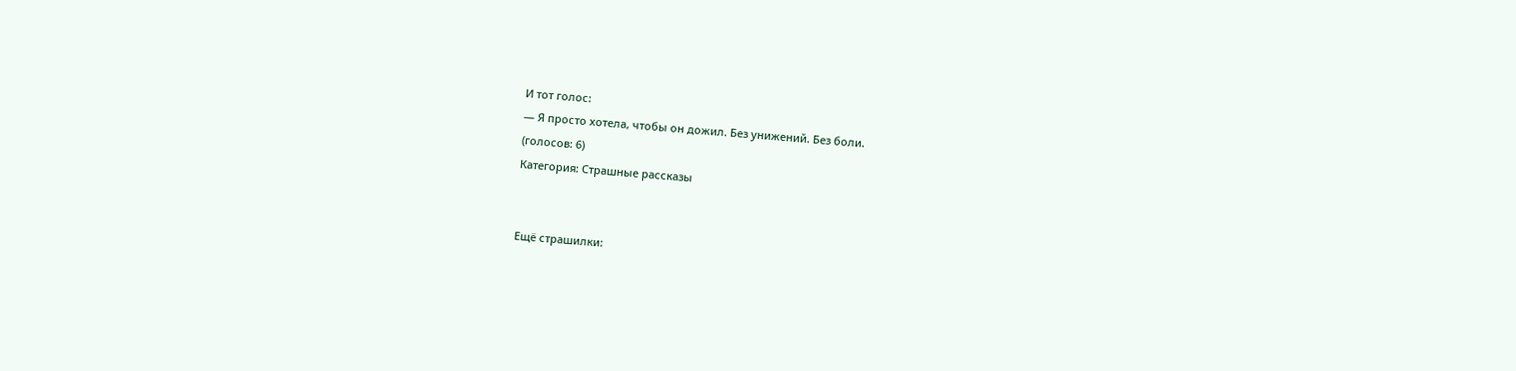И тот голос:
— Я просто хотела, чтобы он дожил. Без унижений. Без боли.
(голосов: 6)
Категория: Страшные рассказы


Ещё страшилки: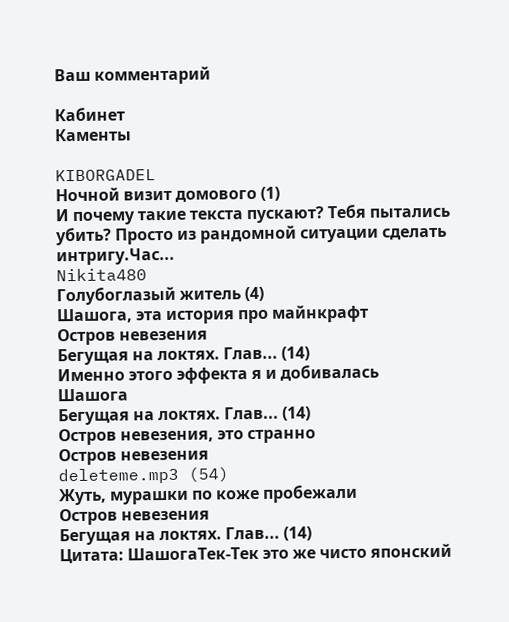Ваш комментарий

Кабинет
Каменты

KIBORGADEL
Ночной визит домового (1)
И почему такие текста пускают? Тебя пытались убить? Просто из рандомной ситуации сделать интригу.Час...
Nikita480
Голубоглазый житель (4)
Шашога, эта история про майнкрафт
Остров невезения
Бегущая на локтях. Глав... (14)
Именно этого эффекта я и добивалась
Шашога
Бегущая на локтях. Глав... (14)
Остров невезения, это странно
Остров невезения
deleteme.mp3 (54)
Жуть, мурашки по коже пробежали
Остров невезения
Бегущая на локтях. Глав... (14)
Цитата: ШашогаТек-Тек это же чисто японский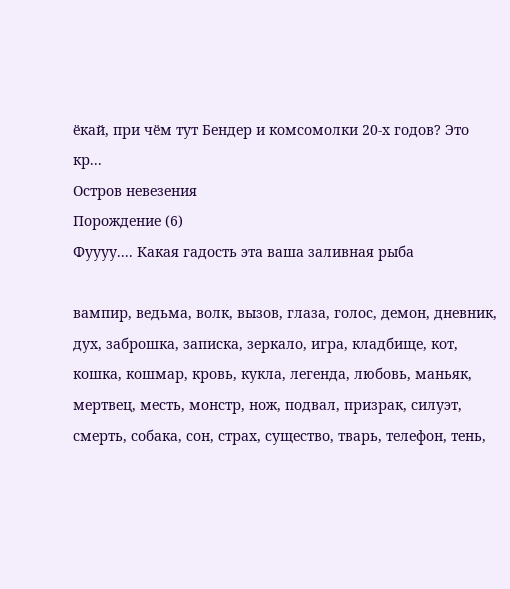ёкай, при чём тут Бендер и комсомолки 20-х годов? Это кр...
Остров невезения
Порождение (6)
Фуууу.... Какая гадость эта ваша заливная рыба

вампир, ведьма, волк, вызов, глаза, голос, демон, дневник, дух, заброшка, записка, зеркало, игра, кладбище, кот, кошка, кошмар, кровь, кукла, легенда, любовь, маньяк, мертвец, месть, монстр, нож, подвал, призрак, силуэт, смерть, собака, сон, страх, существо, тварь, телефон, тень,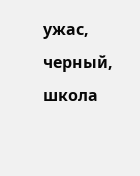ужас, черный, школа